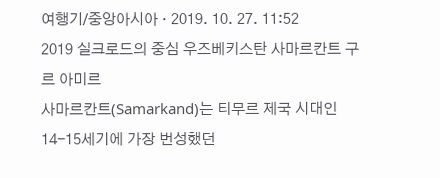여행기/중앙아시아 · 2019. 10. 27. 11:52
2019 실크로드의 중심 우즈베키스탄 사마르칸트 구르 아미르
사마르칸트(Samarkand)는 티무르 제국 시대인 14-15세기에 가장 번성했던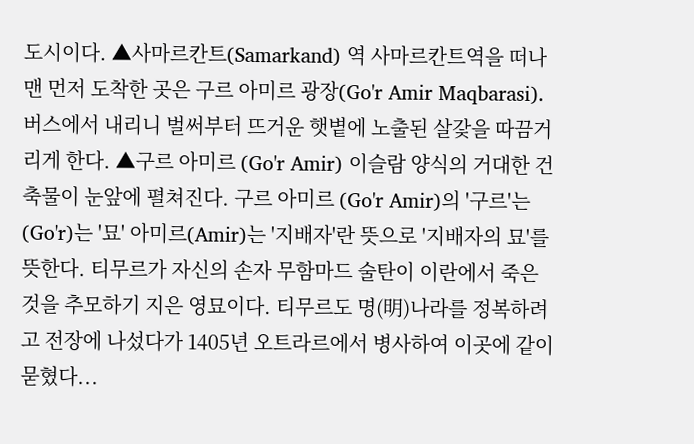도시이다. ▲사마르칸트(Samarkand) 역 사마르칸트역을 떠나 맨 먼저 도착한 곳은 구르 아미르 광장(Go'r Amir Maqbarasi). 버스에서 내리니 벌써부터 뜨거운 햇볕에 노출된 살갗을 따끔거리게 한다. ▲구르 아미르 (Go'r Amir) 이슬람 양식의 거대한 건축물이 눈앞에 펼쳐진다. 구르 아미르 (Go'r Amir)의 '구르'는 (Go'r)는 '묘' 아미르(Amir)는 '지배자'란 뜻으로 '지배자의 묘'를 뜻한다. 티무르가 자신의 손자 무함마드 술탄이 이란에서 죽은 것을 추모하기 지은 영묘이다. 티무르도 명(明)나라를 정복하려고 전장에 나섰다가 1405년 오트라르에서 병사하여 이곳에 같이 묻혔다...